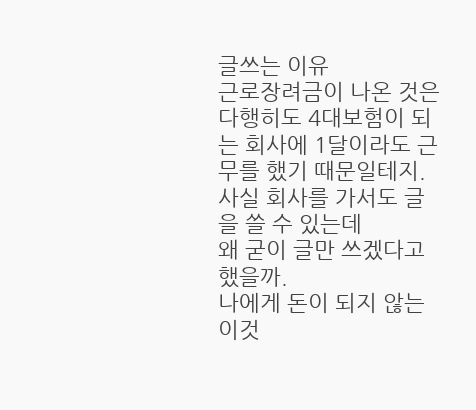글쓰는 이유
근로장려금이 나온 것은
다행히도 4대보험이 되는 회사에 1달이라도 근무를 했기 때문일테지.
사실 회사를 가서도 글을 쓸 수 있는데
왜 굳이 글만 쓰겠다고 했을까.
나에게 돈이 되지 않는 이것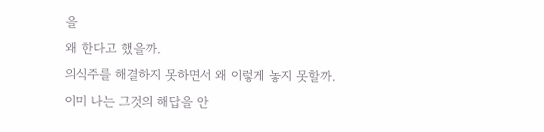을
왜 한다고 했을까.
의식주를 해결하지 못하면서 왜 이렇게 놓지 못할까.
이미 나는 그것의 해답을 안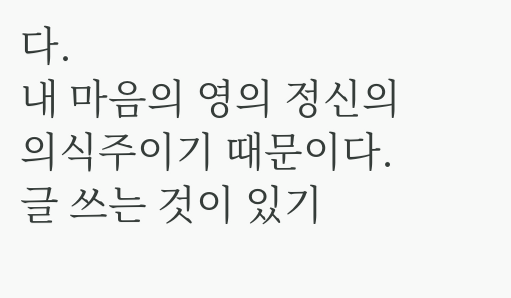다.
내 마음의 영의 정신의 의식주이기 때문이다.
글 쓰는 것이 있기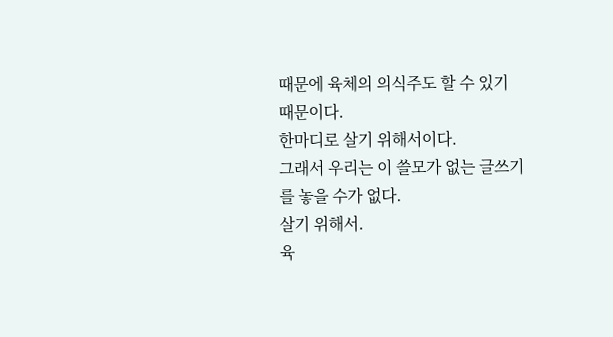때문에 육체의 의식주도 할 수 있기 때문이다.
한마디로 살기 위해서이다.
그래서 우리는 이 쓸모가 없는 글쓰기를 놓을 수가 없다.
살기 위해서.
육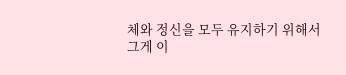체와 정신을 모두 유지하기 위해서
그게 이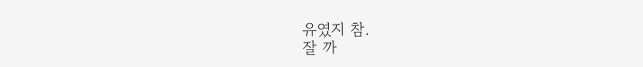유였지 참.
잘 까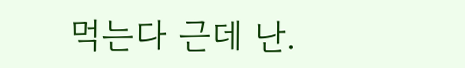먹는다 근데 난.